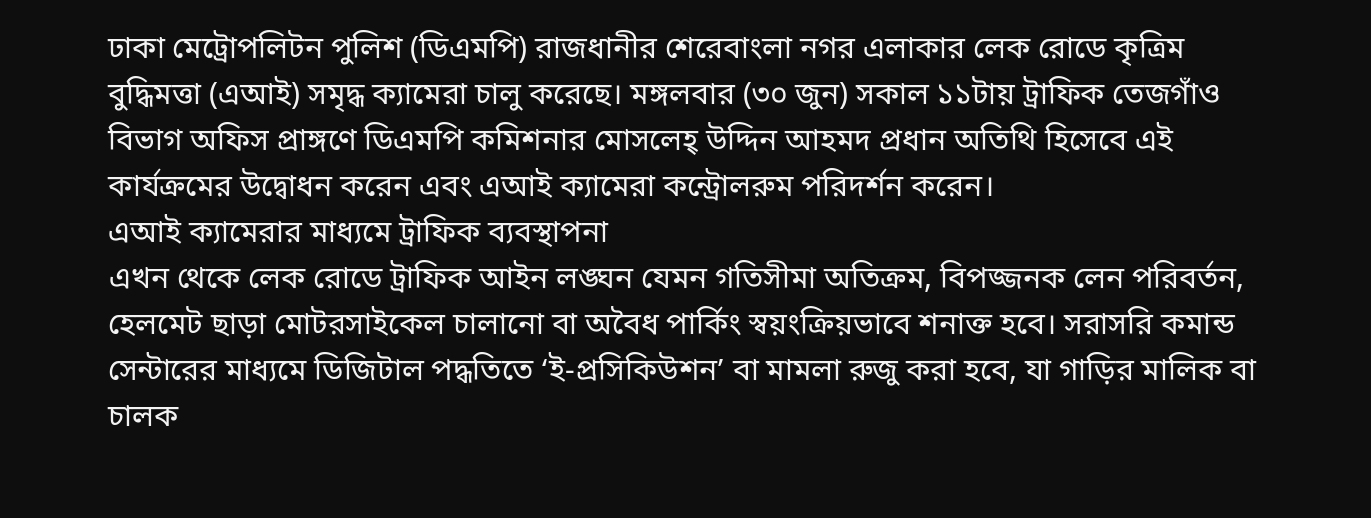ঢাকা মেট্রোপলিটন পুলিশ (ডিএমপি) রাজধানীর শেরেবাংলা নগর এলাকার লেক রোডে কৃত্রিম বুদ্ধিমত্তা (এআই) সমৃদ্ধ ক্যামেরা চালু করেছে। মঙ্গলবার (৩০ জুন) সকাল ১১টায় ট্রাফিক তেজগাঁও বিভাগ অফিস প্রাঙ্গণে ডিএমপি কমিশনার মোসলেহ্ উদ্দিন আহমদ প্রধান অতিথি হিসেবে এই কার্যক্রমের উদ্বোধন করেন এবং এআই ক্যামেরা কন্ট্রোলরুম পরিদর্শন করেন।
এআই ক্যামেরার মাধ্যমে ট্রাফিক ব্যবস্থাপনা
এখন থেকে লেক রোডে ট্রাফিক আইন লঙ্ঘন যেমন গতিসীমা অতিক্রম, বিপজ্জনক লেন পরিবর্তন, হেলমেট ছাড়া মোটরসাইকেল চালানো বা অবৈধ পার্কিং স্বয়ংক্রিয়ভাবে শনাক্ত হবে। সরাসরি কমান্ড সেন্টারের মাধ্যমে ডিজিটাল পদ্ধতিতে ‘ই-প্রসিকিউশন’ বা মামলা রুজু করা হবে, যা গাড়ির মালিক বা চালক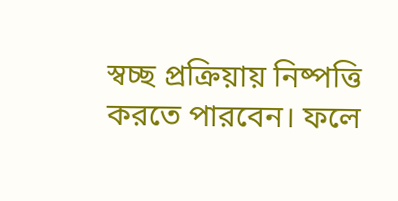স্বচ্ছ প্রক্রিয়ায় নিষ্পত্তি করতে পারবেন। ফলে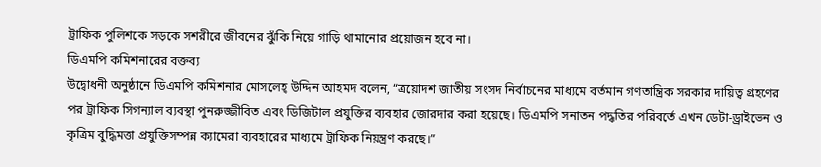ট্রাফিক পুলিশকে সড়কে সশরীরে জীবনের ঝুঁকি নিয়ে গাড়ি থামানোর প্রয়োজন হবে না।
ডিএমপি কমিশনারের বক্তব্য
উদ্বোধনী অনুষ্ঠানে ডিএমপি কমিশনার মোসলেহ্ উদ্দিন আহমদ বলেন, “ত্রয়োদশ জাতীয় সংসদ নির্বাচনের মাধ্যমে বর্তমান গণতান্ত্রিক সরকার দায়িত্ব গ্রহণের পর ট্রাফিক সিগন্যাল ব্যবস্থা পুনরুজ্জীবিত এবং ডিজিটাল প্রযুক্তির ব্যবহার জোরদার করা হয়েছে। ডিএমপি সনাতন পদ্ধতির পরিবর্তে এখন ডেটা-ড্রাইভেন ও কৃত্রিম বুদ্ধিমত্তা প্রযুক্তিসম্পন্ন ক্যামেরা ব্যবহারের মাধ্যমে ট্রাফিক নিয়ন্ত্রণ করছে।”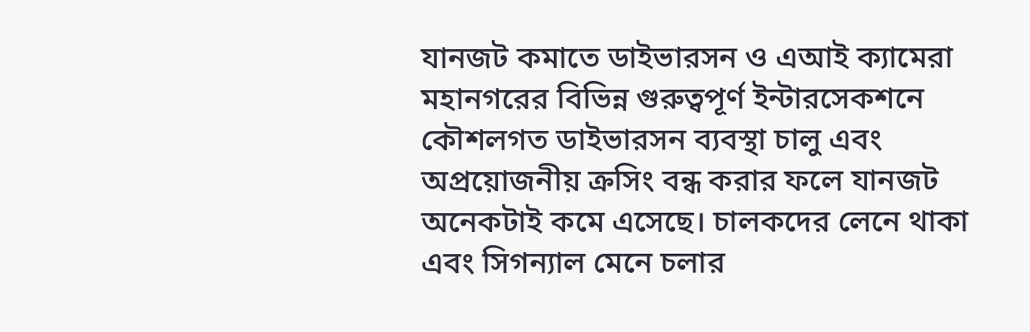যানজট কমাতে ডাইভারসন ও এআই ক্যামেরা
মহানগরের বিভিন্ন গুরুত্বপূর্ণ ইন্টারসেকশনে কৌশলগত ডাইভারসন ব্যবস্থা চালু এবং অপ্রয়োজনীয় ক্রসিং বন্ধ করার ফলে যানজট অনেকটাই কমে এসেছে। চালকদের লেনে থাকা এবং সিগন্যাল মেনে চলার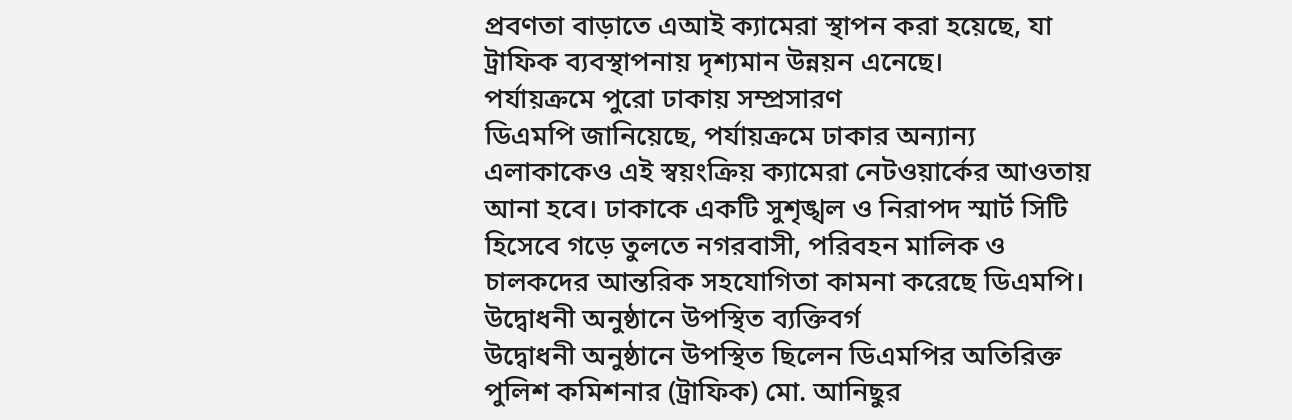প্রবণতা বাড়াতে এআই ক্যামেরা স্থাপন করা হয়েছে, যা ট্রাফিক ব্যবস্থাপনায় দৃশ্যমান উন্নয়ন এনেছে।
পর্যায়ক্রমে পুরো ঢাকায় সম্প্রসারণ
ডিএমপি জানিয়েছে, পর্যায়ক্রমে ঢাকার অন্যান্য এলাকাকেও এই স্বয়ংক্রিয় ক্যামেরা নেটওয়ার্কের আওতায় আনা হবে। ঢাকাকে একটি সুশৃঙ্খল ও নিরাপদ স্মার্ট সিটি হিসেবে গড়ে তুলতে নগরবাসী, পরিবহন মালিক ও চালকদের আন্তরিক সহযোগিতা কামনা করেছে ডিএমপি।
উদ্বোধনী অনুষ্ঠানে উপস্থিত ব্যক্তিবর্গ
উদ্বোধনী অনুষ্ঠানে উপস্থিত ছিলেন ডিএমপির অতিরিক্ত পুলিশ কমিশনার (ট্রাফিক) মো. আনিছুর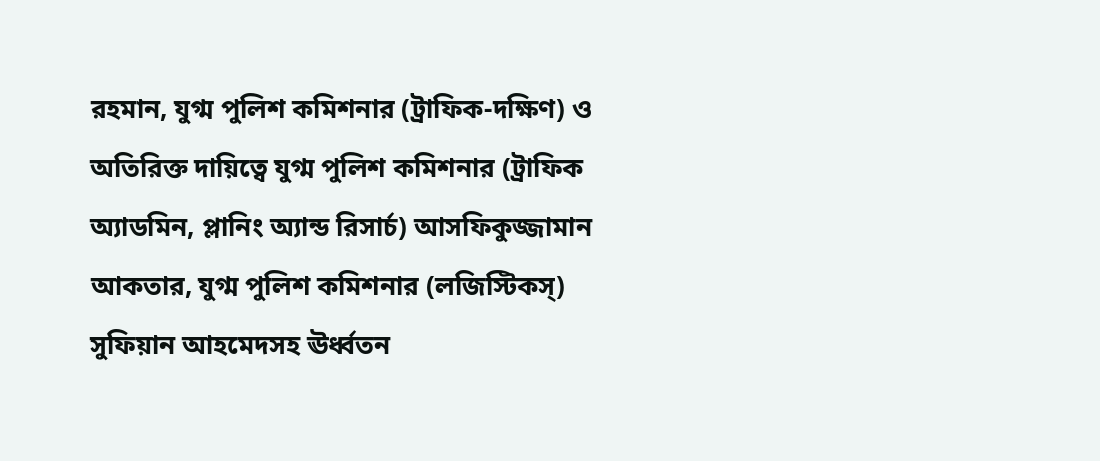রহমান, যুগ্ম পুলিশ কমিশনার (ট্রাফিক-দক্ষিণ) ও অতিরিক্ত দায়িত্বে যুগ্ম পুলিশ কমিশনার (ট্রাফিক অ্যাডমিন, প্লানিং অ্যান্ড রিসার্চ) আসফিকুজ্জামান আকতার, যুগ্ম পুলিশ কমিশনার (লজিস্টিকস্) সুফিয়ান আহমেদসহ ঊর্ধ্বতন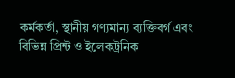কর্মকর্তা, স্থানীয় গণ্যমান্য ব্যক্তিবর্গ এবং বিভিন্ন প্রিন্ট ও ইলেকট্রনিক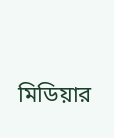মিডিয়ার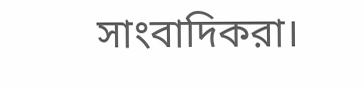সাংবাদিকরা।